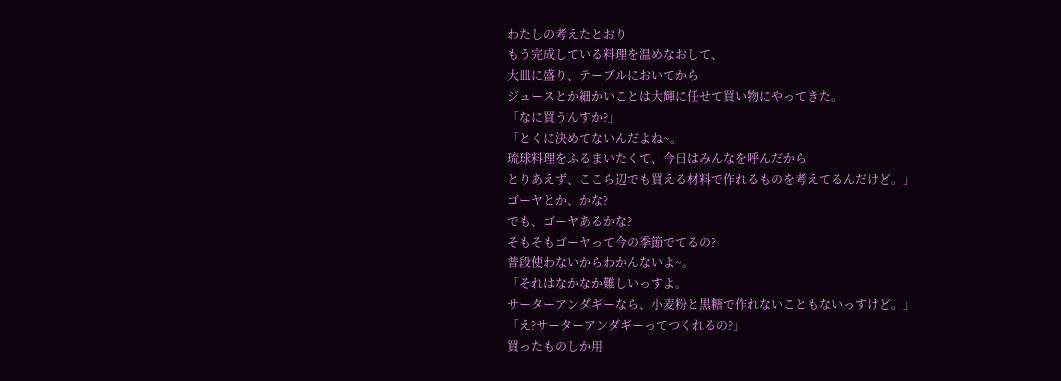わたしの考えたとおり
もう完成している料理を温めなおして、
大皿に盛り、テーブルにおいてから
ジュースとか細かいことは大輝に任せて買い物にやってきた。
「なに買うんすか?」
「とくに決めてないんだよね~。
琉球料理をふるまいたくて、今日はみんなを呼んだから
とりあえず、ここら辺でも買える材料で作れるものを考えてるんだけど。」
ゴーヤとか、かな?
でも、ゴーヤあるかな?
そもそもゴーヤって今の季節でてるの?
普段使わないからわかんないよ~。
「それはなかなか難しいっすよ。
サーターアンダギーなら、小麦粉と黒糖で作れないこともないっすけど。」
「え?サーターアンダギーってつくれるの?」
買ったものしか用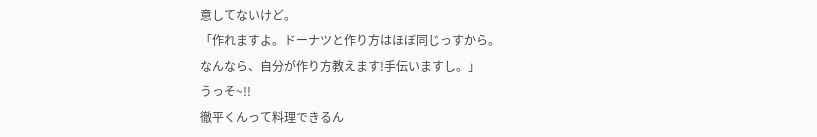意してないけど。
「作れますよ。ドーナツと作り方はほぼ同じっすから。
なんなら、自分が作り方教えます!手伝いますし。」
うっそ~!!
徹平くんって料理できるん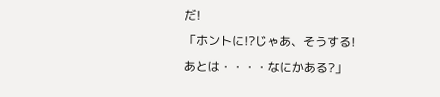だ!
「ホントに!?じゃあ、そうする!
あとは・・・・なにかある?」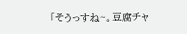「そうっすね~。豆腐チャ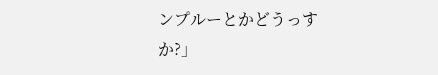ンプルーとかどうっすか?」